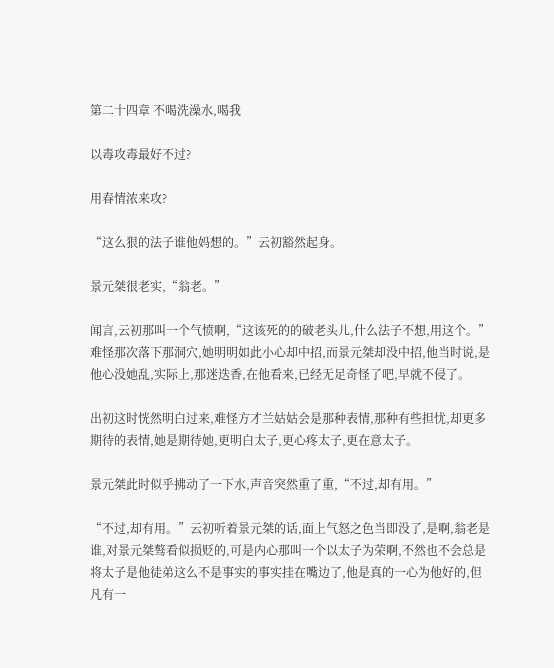第二十四章 不喝洗澡水,喝我

以毒攻毒最好不过?

用春情浓来攻?

“这么狠的法子谁他妈想的。”云初豁然起身。

景元桀很老实,“翁老。”

闻言,云初那叫一个气愤啊,“这该死的的破老头儿,什么法子不想,用这个。”难怪那次落下那洞穴,她明明如此小心却中招,而景元桀却没中招,他当时说,是他心没她乱,实际上,那迷迭香,在他看来,已经无足奇怪了吧,早就不侵了。

出初这时恍然明白过来,难怪方才兰姑姑会是那种表情,那种有些担忧,却更多期待的表情,她是期待她,更明白太子,更心疼太子,更在意太子。

景元桀此时似乎拂动了一下水,声音突然重了重,“不过,却有用。”

“不过,却有用。”云初听着景元桀的话,面上气怒之色当即没了,是啊,翁老是谁,对景元桀骜看似损贬的,可是内心那叫一个以太子为荣啊,不然也不会总是将太子是他徒弟这么不是事实的事实挂在嘴边了,他是真的一心为他好的,但凡有一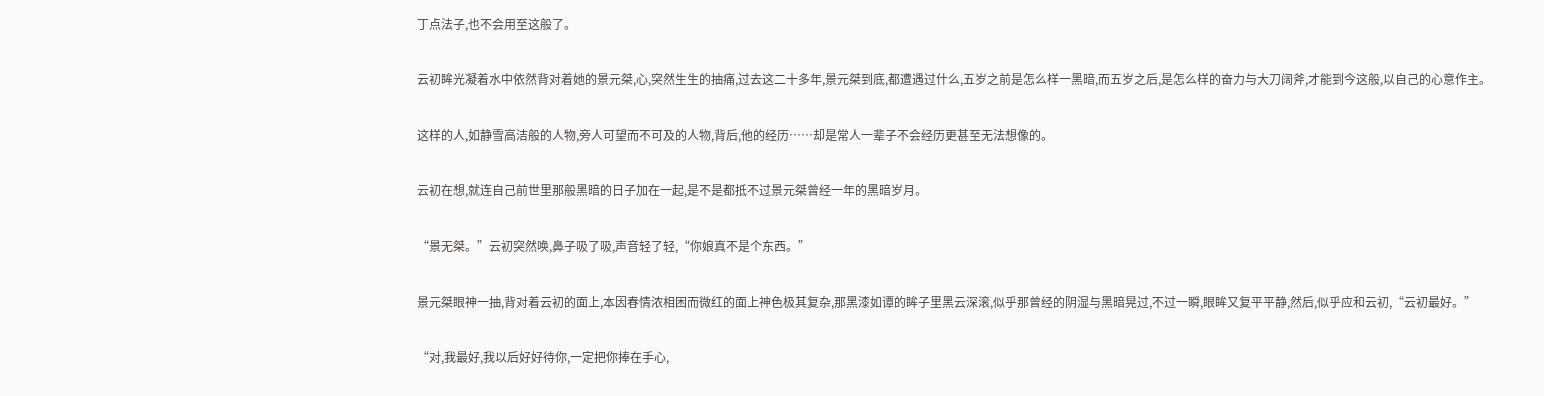丁点法子,也不会用至这般了。

云初眸光凝着水中依然背对着她的景元桀,心,突然生生的抽痛,过去这二十多年,景元桀到底,都遭遇过什么,五岁之前是怎么样一黑暗,而五岁之后,是怎么样的奋力与大刀阔斧,才能到今这般,以自己的心意作主。

这样的人,如静雪高洁般的人物,旁人可望而不可及的人物,背后,他的经历……却是常人一辈子不会经历更甚至无法想像的。

云初在想,就连自己前世里那般黑暗的日子加在一起,是不是都抵不过景元桀曾经一年的黑暗岁月。

“景无桀。”云初突然唤,鼻子吸了吸,声音轻了轻,“你娘真不是个东西。”

景元桀眼神一抽,背对着云初的面上,本因春情浓相困而微红的面上神色极其复杂,那黑漆如谭的眸子里黑云深滚,似乎那曾经的阴湿与黑暗晃过,不过一瞬,眼眸又复平平静,然后,似乎应和云初,“云初最好。”

“对,我最好,我以后好好待你,一定把你捧在手心,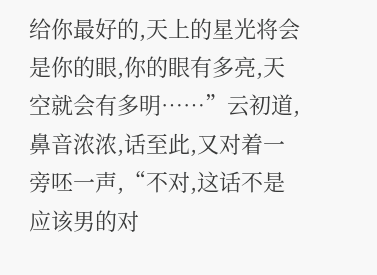给你最好的,天上的星光将会是你的眼,你的眼有多亮,天空就会有多明……”云初道,鼻音浓浓,话至此,又对着一旁呸一声,“不对,这话不是应该男的对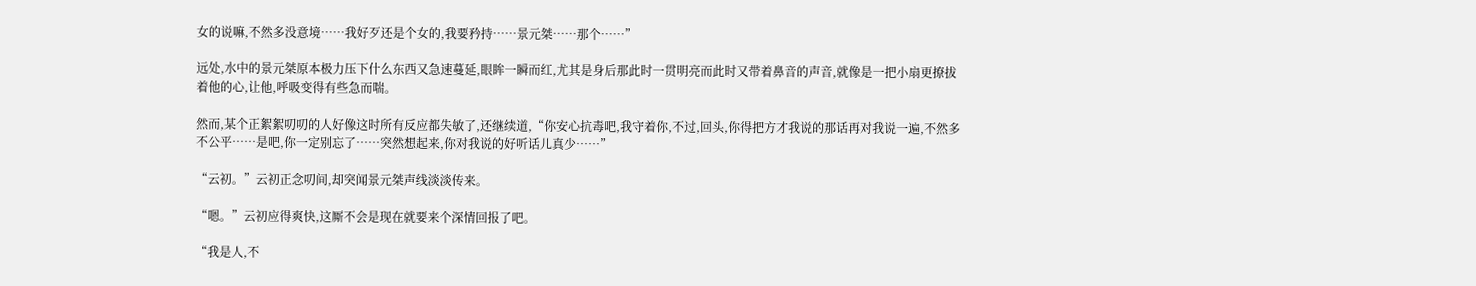女的说嘛,不然多没意境……我好歹还是个女的,我要矜持……景元桀……那个……”

远处,水中的景元桀原本极力压下什么东西又急速蔓延,眼眸一瞬而红,尤其是身后那此时一贯明亮而此时又带着鼻音的声音,就像是一把小扇更撩拔着他的心,让他,呼吸变得有些急而喘。

然而,某个正絮絮叨叨的人好像这时所有反应都失敏了,还继续道,“你安心抗毒吧,我守着你,不过,回头,你得把方才我说的那话再对我说一遍,不然多不公平……是吧,你一定别忘了……突然想起来,你对我说的好听话儿真少……”

“云初。”云初正念叨间,却突闻景元桀声线淡淡传来。

“嗯。”云初应得爽快,这厮不会是现在就要来个深情回报了吧。

“我是人,不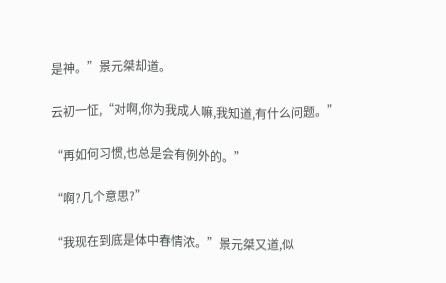是神。”景元桀却道。

云初一怔,“对啊,你为我成人嘛,我知道,有什么问题。”

“再如何习惯,也总是会有例外的。”

“啊?几个意思?”

“我现在到底是体中春情浓。”景元桀又道,似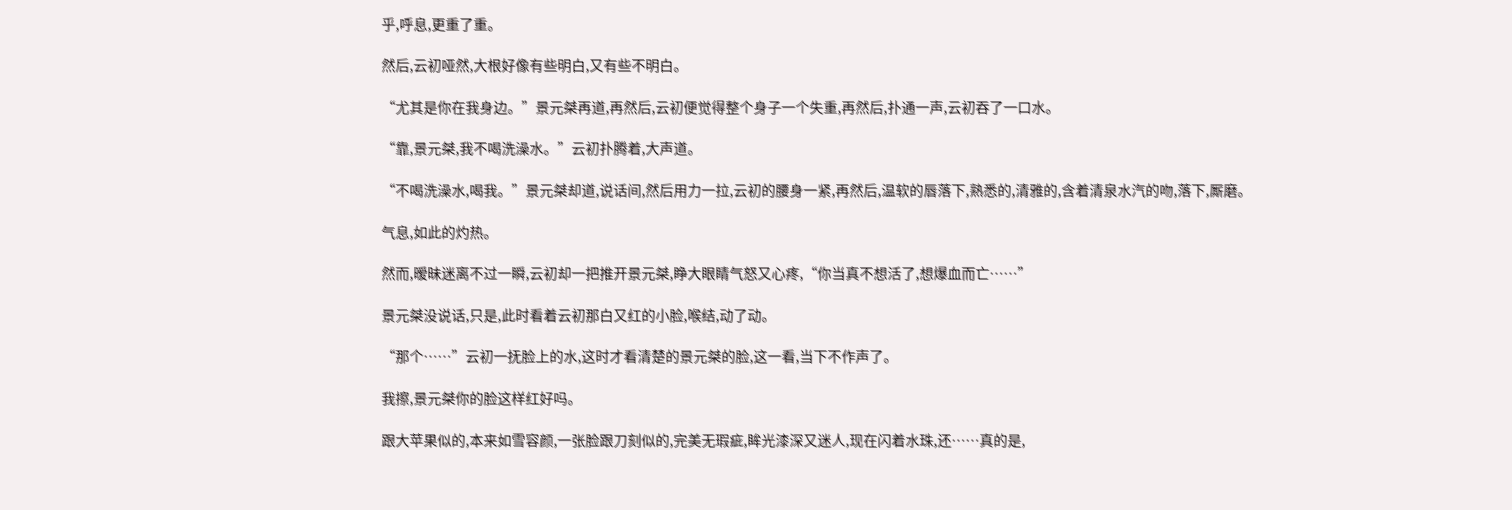乎,呼息,更重了重。

然后,云初哑然,大根好像有些明白,又有些不明白。

“尤其是你在我身边。”景元桀再道,再然后,云初便觉得整个身子一个失重,再然后,扑通一声,云初吞了一口水。

“靠,景元桀,我不喝洗澡水。”云初扑腾着,大声道。

“不喝洗澡水,喝我。”景元桀却道,说话间,然后用力一拉,云初的腰身一紧,再然后,温软的唇落下,熟悉的,清雅的,含着清泉水汽的吻,落下,厮磨。

气息,如此的灼热。

然而,暧昧迷离不过一瞬,云初却一把推开景元桀,睁大眼睛气怒又心疼,“你当真不想活了,想爆血而亡……”

景元桀没说话,只是,此时看着云初那白又红的小脸,喉结,动了动。

“那个……”云初一抚脸上的水,这时才看清楚的景元桀的脸,这一看,当下不作声了。

我擦,景元桀你的脸这样红好吗。

跟大苹果似的,本来如雪容颜,一张脸跟刀刻似的,完美无瑕疵,眸光漆深又迷人,现在闪着水珠,还……真的是,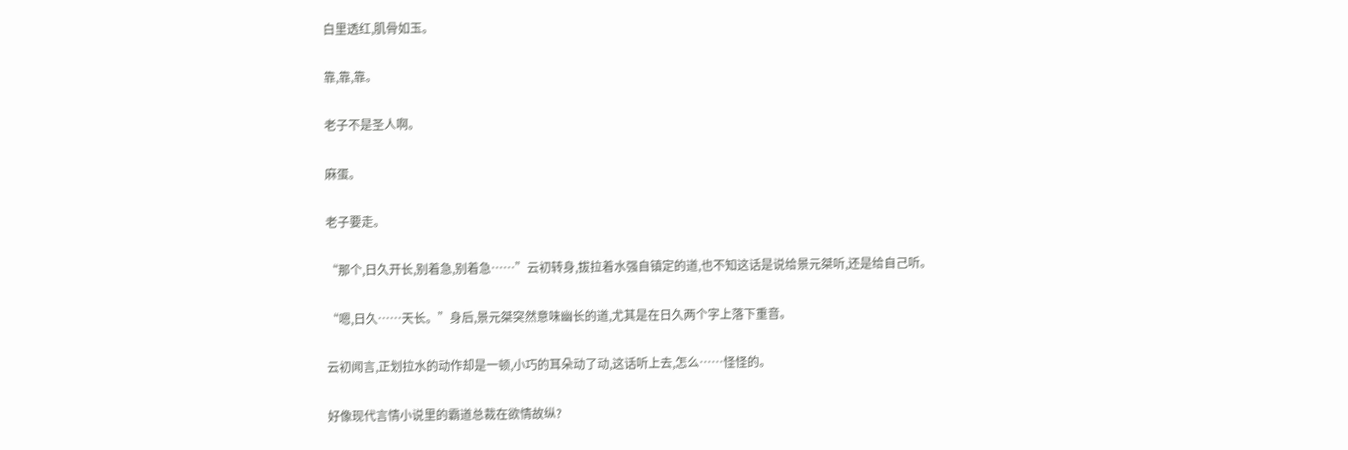白里透红,肌骨如玉。

靠,靠,靠。

老子不是圣人啊。

麻蛋。

老子要走。

“那个,日久开长,别着急,别着急……”云初转身,拔拉着水强自镇定的道,也不知这话是说给景元桀听,还是给自己听。

“嗯,日久……天长。”身后,景元桀突然意味幽长的道,尤其是在日久两个字上落下重音。

云初闻言,正划拉水的动作却是一顿,小巧的耳朵动了动,这话听上去,怎么……怪怪的。

好像现代言情小说里的霸道总裁在欲情故纵?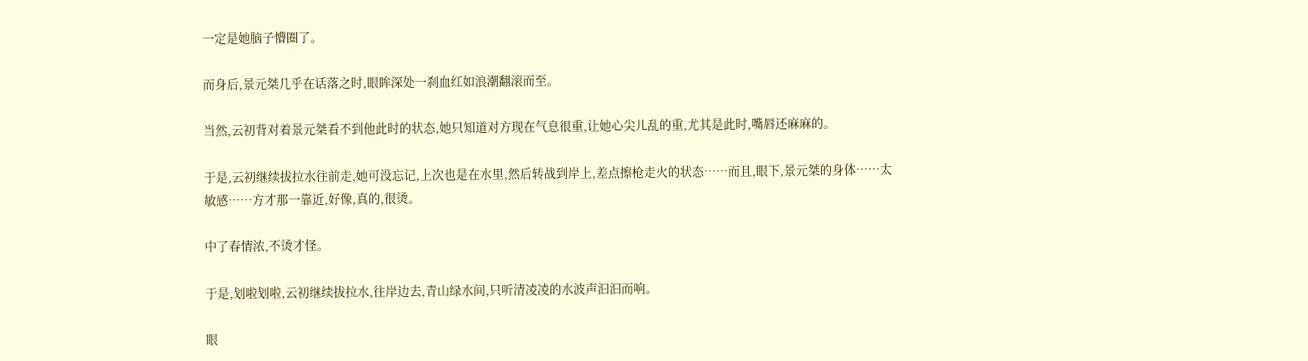一定是她脑子懵圈了。

而身后,景元桀几乎在话落之时,眼眸深处一刹血红如浪潮翻滚而至。

当然,云初背对着景元桀看不到他此时的状态,她只知道对方现在气息很重,让她心尖儿乱的重,尤其是此时,嘴唇还麻麻的。

于是,云初继续拔拉水往前走,她可没忘记,上次也是在水里,然后转战到岸上,差点擦枪走火的状态……而且,眼下,景元桀的身体……太敏感……方才那一靠近,好像,真的,很烫。

中了春情浓,不烫才怪。

于是,划啦划啦,云初继续拔拉水,往岸边去,青山绿水间,只听清凌凌的水波声汩汩而响。

眼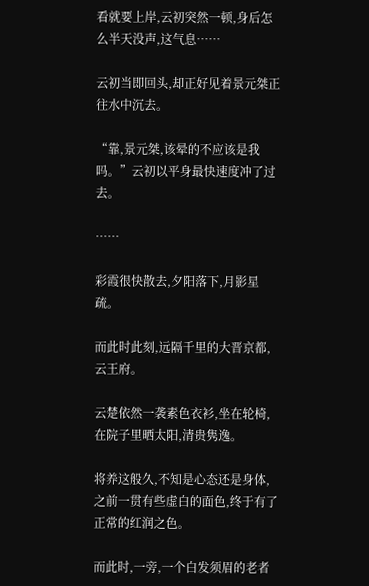看就要上岸,云初突然一顿,身后怎么半天没声,这气息……

云初当即回头,却正好见着景元桀正往水中沉去。

“靠,景元桀,该晕的不应该是我吗。”云初以平身最快速度冲了过去。

……

彩霞很快散去,夕阳落下,月影星疏。

而此时此刻,远隔千里的大晋京都,云王府。

云楚依然一袭素色衣衫,坐在轮椅,在院子里晒太阳,清贵隽逸。

将养这般久,不知是心态还是身体,之前一贯有些虚白的面色,终于有了正常的红润之色。

而此时,一旁,一个白发须眉的老者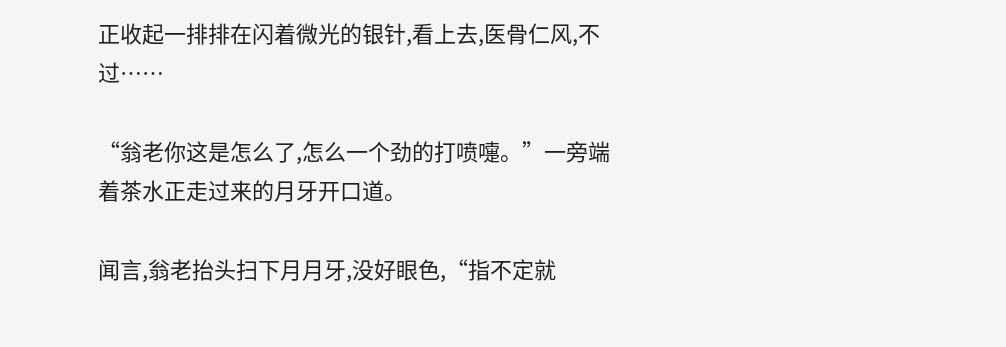正收起一排排在闪着微光的银针,看上去,医骨仁风,不过……

“翁老你这是怎么了,怎么一个劲的打喷嚏。”一旁端着茶水正走过来的月牙开口道。

闻言,翁老抬头扫下月月牙,没好眼色,“指不定就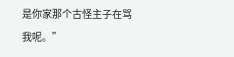是你家那个古怪主子在骂我呢。”